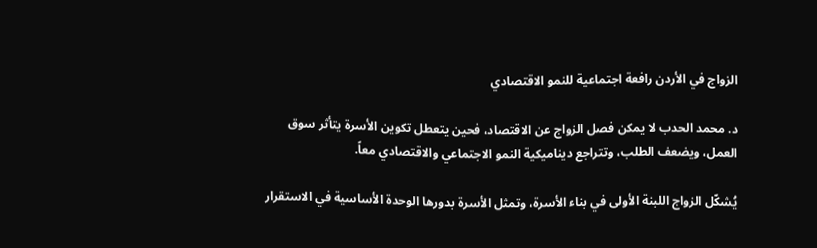الزواج في الأردن رافعة اجتماعية للنمو الاقتصادي

د. محمد الحدب لا يمكن فصل الزواج عن الاقتصاد، فحين يتعطل تكوين الأسرة يتأثر سوق العمل، ويضعف الطلب، وتتراجع ديناميكية النمو الاجتماعي والاقتصادي معاً.

يُشكّل الزواج اللبنة الأولى في بناء الأسرة، وتمثل الأسرة بدورها الوحدة الأساسية في الاستقرار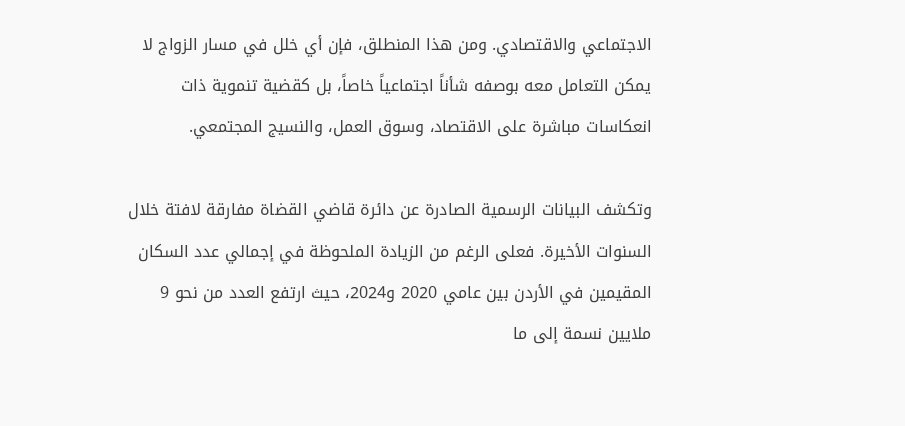الاجتماعي والاقتصادي. ومن هذا المنطلق، فإن أي خلل في مسار الزواج لا يمكن التعامل معه بوصفه شأناً اجتماعياً خاصاً، بل كقضية تنموية ذات انعكاسات مباشرة على الاقتصاد، وسوق العمل، والنسيج المجتمعي.

وتكشف البيانات الرسمية الصادرة عن دائرة قاضي القضاة مفارقة لافتة خلال السنوات الأخيرة. فعلى الرغم من الزيادة الملحوظة في إجمالي عدد السكان المقيمين في الأردن بين عامي 2020 و2024، حيث ارتفع العدد من نحو 9 ملايين نسمة إلى ما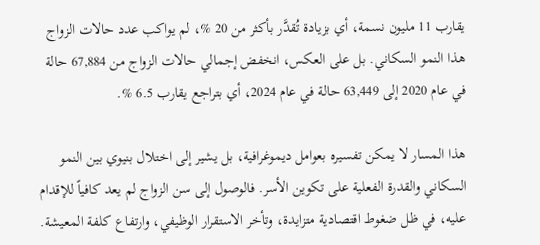يقارب 11 مليون نسمة، أي بزيادة تُقدَّر بأكثر من 20 %، لم يواكب عدد حالات الزواج هذا النمو السكاني. بل على العكس، انخفض إجمالي حالات الزواج من 67,884 حالة في عام 2020 إلى 63,449 حالة في عام 2024، أي بتراجع يقارب 6.5 %.

هذا المسار لا يمكن تفسيره بعوامل ديموغرافية، بل يشير إلى اختلال بنيوي بين النمو السكاني والقدرة الفعلية على تكوين الأسر. فالوصول إلى سن الزواج لم يعد كافياً للإقدام عليه، في ظل ضغوط اقتصادية متزايدة، وتأخر الاستقرار الوظيفي، وارتفاع كلفة المعيشة.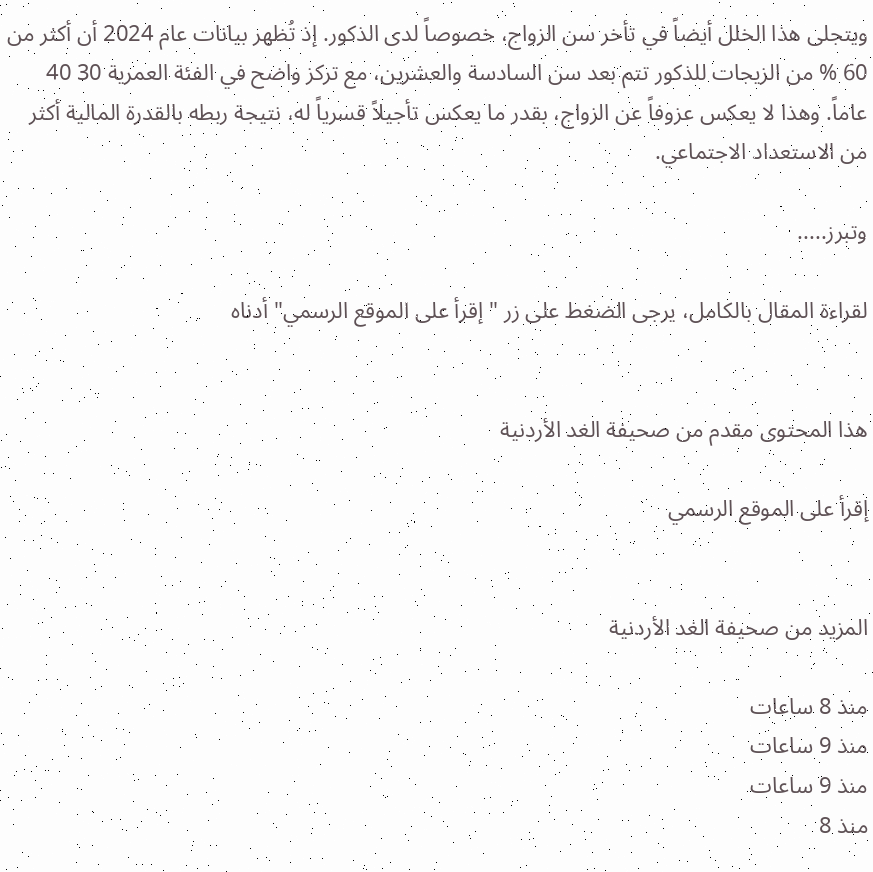ويتجلى هذا الخلل أيضاً في تأخر سن الزواج، خصوصاً لدى الذكور. إذ تُظهر بيانات عام 2024 أن أكثر من 60 % من الزيجات للذكور تتم بعد سن السادسة والعشرين، مع تركز واضح في الفئة العمرية 30 40 عاماً. وهذا لا يعكس عزوفاً عن الزواج، بقدر ما يعكس تأجيلاً قسرياً له، نتيجة ربطه بالقدرة المالية أكثر من الاستعداد الاجتماعي.

وتبرز.....

لقراءة المقال بالكامل، يرجى الضغط على زر "إقرأ على الموقع الرسمي" أدناه


هذا المحتوى مقدم من صحيفة الغد الأردنية

إقرأ على الموقع الرسمي


المزيد من صحيفة الغد الأردنية

منذ 8 ساعات
منذ 9 ساعات
منذ 9 ساعات
منذ 8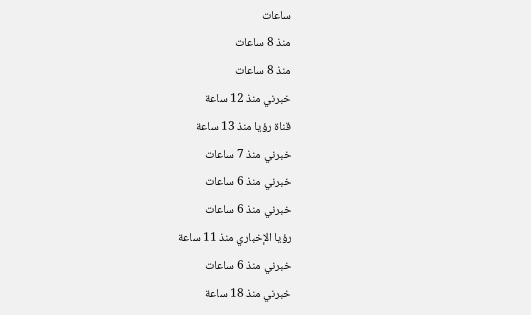ساعات
منذ 8 ساعات
منذ 8 ساعات
خبرني منذ 12 ساعة
قناة رؤيا منذ 13 ساعة
خبرني منذ 7 ساعات
خبرني منذ 6 ساعات
خبرني منذ 6 ساعات
رؤيا الإخباري منذ 11 ساعة
خبرني منذ 6 ساعات
خبرني منذ 18 ساعة